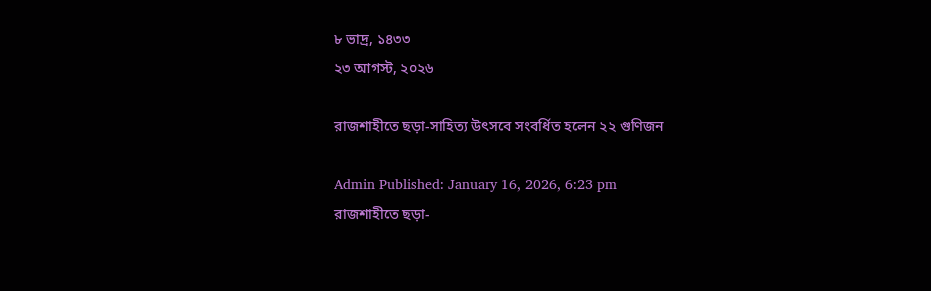৮ ভাদ্র, ১৪৩৩
২৩ আগস্ট, ২০২৬

রাজশাহীতে ছড়া-সাহিত্য উৎসবে সংবর্ধিত হলেন ২২ গুণিজন

Admin Published: January 16, 2026, 6:23 pm
রাজশাহীতে ছড়া-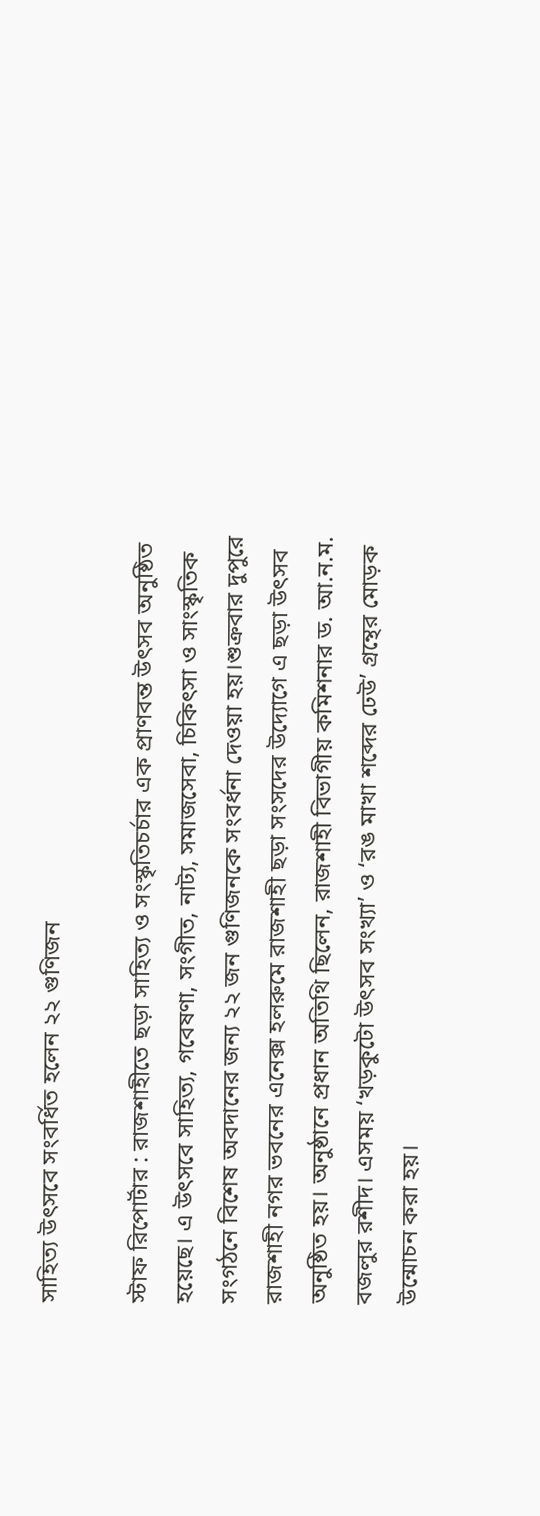সাহিত্য উৎসবে সংবর্ধিত হলেন ২২ গুণিজন

স্টাফ রিপোর্টার : রাজশাহীতে ছড়া সাহিত্য ও সংস্কৃতিচর্চার এক প্রাণবন্ত উৎসব অনুষ্ঠিত হয়েছে। এ উৎসবে সাহিত্য, গবেষণা, সংগীত, নাট্য, সমাজসেবা, চিকিৎসা ও সাংস্কৃতিক সংগঠনে বিশেষ অবদানের জন্য ২২ জন গুণিজনকে সংবর্ধনা দেওয়া হয়।শুক্রবার দুপুরে রাজশাহী নগর ভবনের এনেক্স হলরুমে রাজশাহী ছড়া সংসদের উদ্যোগে এ ছড়া উৎসব অনুষ্ঠিত হয়। অনুষ্ঠানে প্রধান অতিথি ছিলেন, রাজশাহী বিভাগীয় কমিশনার ড. আ.ন.ম. বজলুর রশীদ। এসময় ‘খড়কুটো উৎসব সংখ্যা’ ও ‘রঙ মাখা শব্দের ঢেউ’ গ্রন্থের মোড়ক উন্মোচন করা হয়।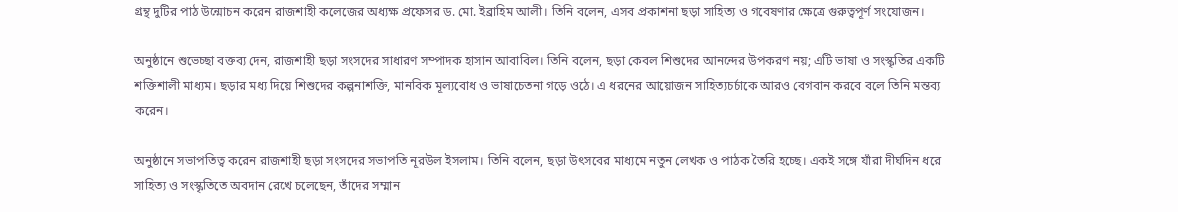গ্রন্থ দুটির পাঠ উন্মোচন করেন রাজশাহী কলেজের অধ্যক্ষ প্রফেসর ড. মো. ইব্রাহিম আলী। তিনি বলেন, এসব প্রকাশনা ছড়া সাহিত্য ও গবেষণার ক্ষেত্রে গুরুত্বপূর্ণ সংযোজন।

অনুষ্ঠানে শুভেচ্ছা বক্তব্য দেন, রাজশাহী ছড়া সংসদের সাধারণ সম্পাদক হাসান আবাবিল। তিনি বলেন, ছড়া কেবল শিশুদের আনন্দের উপকরণ নয়; এটি ভাষা ও সংস্কৃতির একটি শক্তিশালী মাধ্যম। ছড়ার মধ্য দিয়ে শিশুদের কল্পনাশক্তি, মানবিক মূল্যবোধ ও ভাষাচেতনা গড়ে ওঠে। এ ধরনের আয়োজন সাহিত্যচর্চাকে আরও বেগবান করবে বলে তিনি মন্তব্য করেন।

অনুষ্ঠানে সভাপতিত্ব করেন রাজশাহী ছড়া সংসদের সভাপতি নূরউল ইসলাম। তিনি বলেন, ছড়া উৎসবের মাধ্যমে নতুন লেখক ও পাঠক তৈরি হচ্ছে। একই সঙ্গে যাঁরা দীর্ঘদিন ধরে সাহিত্য ও সংস্কৃতিতে অবদান রেখে চলেছেন, তাঁদের সম্মান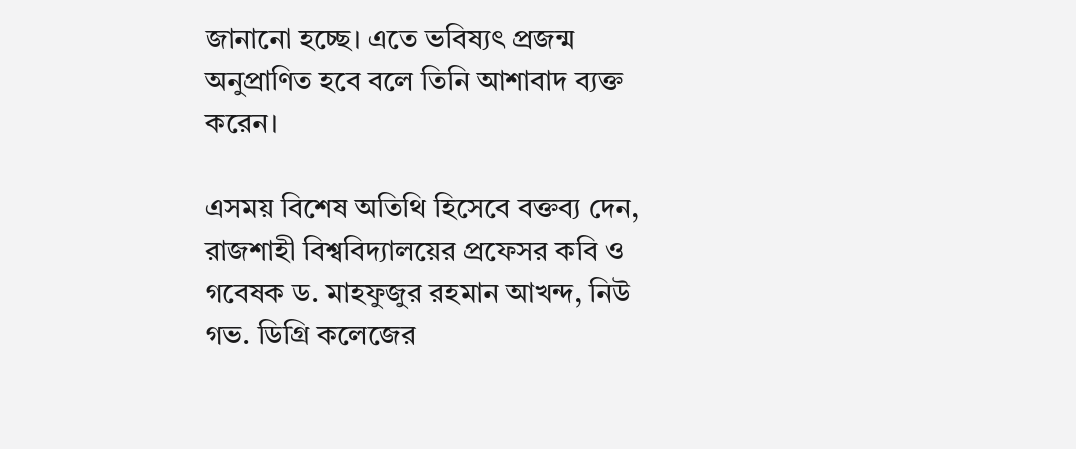জানানো হচ্ছে। এতে ভবিষ্যৎ প্রজন্ম অনুপ্রাণিত হবে বলে তিনি আশাবাদ ব্যক্ত করেন।

এসময় বিশেষ অতিথি হিসেবে বক্তব্য দেন, রাজশাহী বিশ্ববিদ্যালয়ের প্রফেসর কবি ও গবেষক ড. মাহফুজুর রহমান আখন্দ, নিউ গভ. ডিগ্রি কলেজের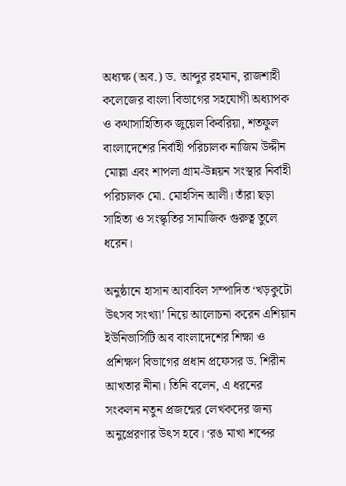অধ্যক্ষ (অব.) ড. আব্দুর রহমান, রাজশাহী কলেজের বাংলা বিভাগের সহযোগী অধ্যাপক ও কথাসাহিত্যিক জুয়েল কিবরিয়া, শতফুল বাংলাদেশের নির্বাহী পরিচালক নাজিম উদ্দীন মোল্লা এবং শাপলা গ্রাম-উন্নয়ন সংস্থার নির্বাহী পরিচালক মো. মোহসিন আলী। তাঁরা ছড়া সাহিত্য ও সংস্কৃতির সামাজিক গুরুত্ব তুলে ধরেন।

অনুষ্ঠানে হাসান আবাবিল সম্পাদিত ‘খড়কুটো উৎসব সংখ্যা’ নিয়ে আলোচনা করেন এশিয়ান ইউনিভার্সিটি অব বাংলাদেশের শিক্ষা ও প্রশিক্ষণ বিভাগের প্রধান প্রফেসর ড. শিরীন আখতার নীনা। তিনি বলেন, এ ধরনের সংকলন নতুন প্রজন্মের লেখকদের জন্য অনুপ্রেরণার উৎস হবে। ‘রঙ মাখা শব্দের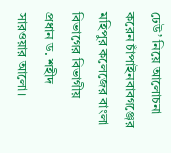ঢেউ’ নিয়ে আলোচনা করেন চাঁপাইনবাবগঞ্জের মহিপুর কলেজের বাংলা বিভাগের বিভাগীয় প্রধান ড. শহীদ সারওয়ার আলো।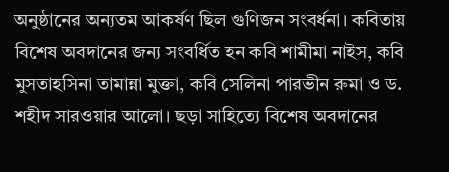অনুষ্ঠানের অন্যতম আকর্ষণ ছিল গুণিজন সংবর্ধনা। কবিতায় বিশেষ অবদানের জন্য সংবর্ধিত হন কবি শামীমা নাইস, কবি মুসতাহসিনা তামান্না মুক্তা, কবি সেলিনা পারভীন রুমা ও ড. শহীদ সারওয়ার আলো। ছড়া সাহিত্যে বিশেষ অবদানের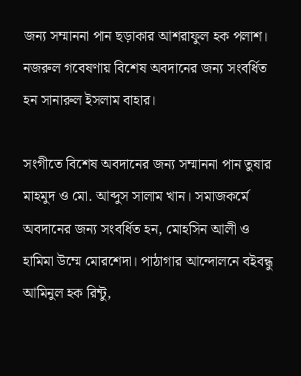জন্য সম্মাননা পান ছড়াকার আশরাফুল হক পলাশ। নজরুল গবেষণায় বিশেষ অবদানের জন্য সংবর্ধিত হন সানারুল ইসলাম বাহার।

সংগীতে বিশেষ অবদানের জন্য সম্মাননা পান তুষার মাহমুদ ও মো. আব্দুস সালাম খান। সমাজকর্মে অবদানের জন্য সংবর্ধিত হন, মোহসিন আলী ও হামিমা উম্মে মোরশেদা। পাঠাগার আন্দোলনে বইবন্ধু আমিনুল হক রিন্টু,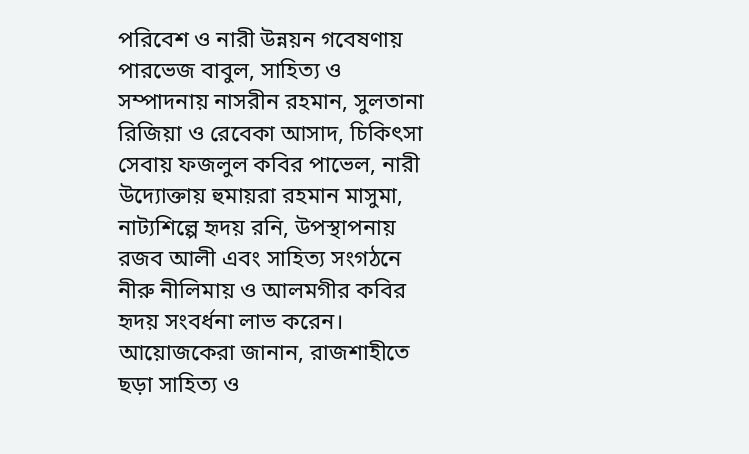পরিবেশ ও নারী উন্নয়ন গবেষণায় পারভেজ বাবুল, সাহিত্য ও সম্পাদনায় নাসরীন রহমান, সুলতানা রিজিয়া ও রেবেকা আসাদ, চিকিৎসা সেবায় ফজলুল কবির পাভেল, নারী উদ্যোক্তায় হুমায়রা রহমান মাসুমা, নাট্যশিল্পে হৃদয় রনি, উপস্থাপনায় রজব আলী এবং সাহিত্য সংগঠনে নীরু নীলিমায় ও আলমগীর কবির হৃদয় সংবর্ধনা লাভ করেন। আয়োজকেরা জানান, রাজশাহীতে ছড়া সাহিত্য ও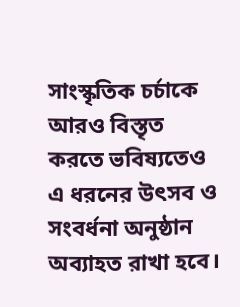সাংস্কৃতিক চর্চাকে আরও বিস্তৃত করতে ভবিষ্যতেও এ ধরনের উৎসব ও সংবর্ধনা অনুষ্ঠান অব্যাহত রাখা হবে।